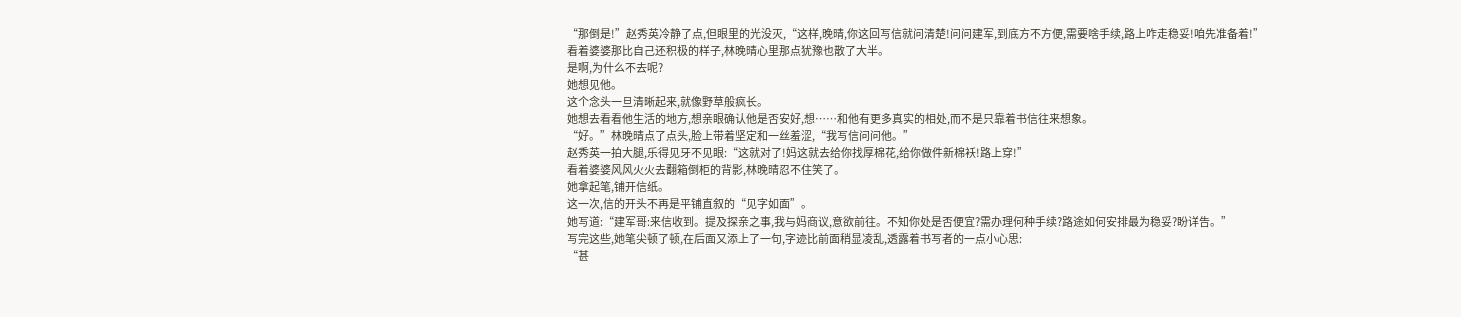“那倒是!”赵秀英冷静了点,但眼里的光没灭,“这样,晚晴,你这回写信就问清楚!问问建军,到底方不方便,需要啥手续,路上咋走稳妥!咱先准备着!”
看着婆婆那比自己还积极的样子,林晚晴心里那点犹豫也散了大半。
是啊,为什么不去呢?
她想见他。
这个念头一旦清晰起来,就像野草般疯长。
她想去看看他生活的地方,想亲眼确认他是否安好,想……和他有更多真实的相处,而不是只靠着书信往来想象。
“好。”林晚晴点了点头,脸上带着坚定和一丝羞涩,“我写信问问他。”
赵秀英一拍大腿,乐得见牙不见眼:“这就对了!妈这就去给你找厚棉花,给你做件新棉袄!路上穿!”
看着婆婆风风火火去翻箱倒柜的背影,林晚晴忍不住笑了。
她拿起笔,铺开信纸。
这一次,信的开头不再是平铺直叙的“见字如面”。
她写道:“建军哥:来信收到。提及探亲之事,我与妈商议,意欲前往。不知你处是否便宜?需办理何种手续?路途如何安排最为稳妥?盼详告。”
写完这些,她笔尖顿了顿,在后面又添上了一句,字迹比前面稍显凌乱,透露着书写者的一点小心思:
“甚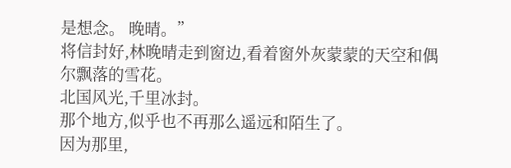是想念。 晚晴。”
将信封好,林晚晴走到窗边,看着窗外灰蒙蒙的天空和偶尔飘落的雪花。
北国风光,千里冰封。
那个地方,似乎也不再那么遥远和陌生了。
因为那里,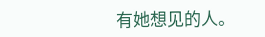有她想见的人。